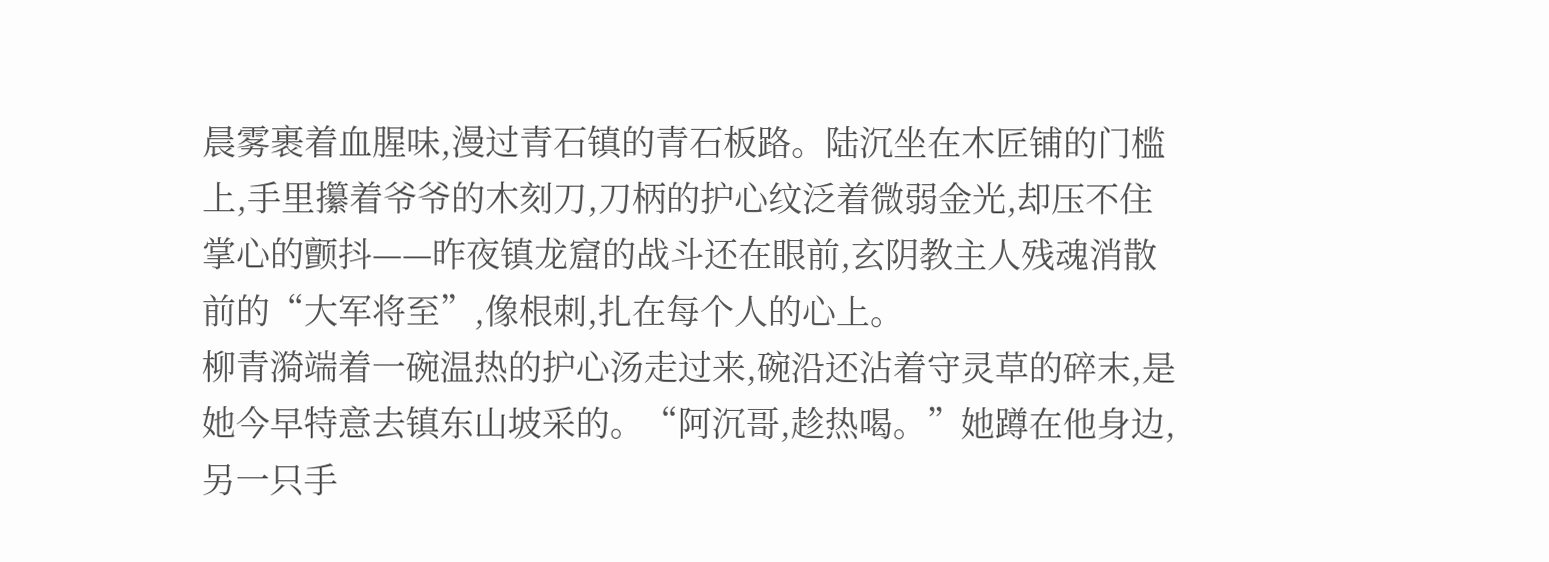晨雾裹着血腥味,漫过青石镇的青石板路。陆沉坐在木匠铺的门槛上,手里攥着爷爷的木刻刀,刀柄的护心纹泛着微弱金光,却压不住掌心的颤抖——昨夜镇龙窟的战斗还在眼前,玄阴教主人残魂消散前的“大军将至”,像根刺,扎在每个人的心上。
柳青漪端着一碗温热的护心汤走过来,碗沿还沾着守灵草的碎末,是她今早特意去镇东山坡采的。“阿沉哥,趁热喝。”她蹲在他身边,另一只手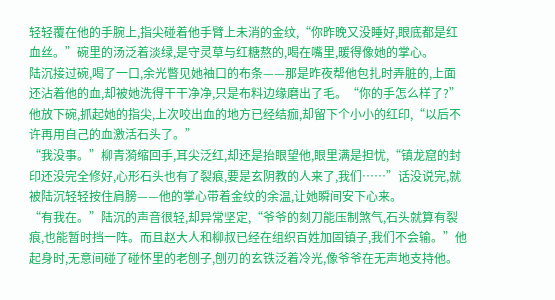轻轻覆在他的手腕上,指尖碰着他手臂上未消的金纹,“你昨晚又没睡好,眼底都是红血丝。”碗里的汤泛着淡绿,是守灵草与红糖熬的,喝在嘴里,暖得像她的掌心。
陆沉接过碗,喝了一口,余光瞥见她袖口的布条——那是昨夜帮他包扎时弄脏的,上面还沾着他的血,却被她洗得干干净净,只是布料边缘磨出了毛。“你的手怎么样了?”他放下碗,抓起她的指尖,上次咬出血的地方已经结痂,却留下个小小的红印,“以后不许再用自己的血激活石头了。”
“我没事。”柳青漪缩回手,耳尖泛红,却还是抬眼望他,眼里满是担忧,“镇龙窟的封印还没完全修好,心形石头也有了裂痕,要是玄阴教的人来了,我们……”话没说完,就被陆沉轻轻按住肩膀——他的掌心带着金纹的余温,让她瞬间安下心来。
“有我在。”陆沉的声音很轻,却异常坚定,“爷爷的刻刀能压制煞气,石头就算有裂痕,也能暂时挡一阵。而且赵大人和柳叔已经在组织百姓加固镇子,我们不会输。”他起身时,无意间碰了碰怀里的老刨子,刨刃的玄铁泛着冷光,像爷爷在无声地支持他。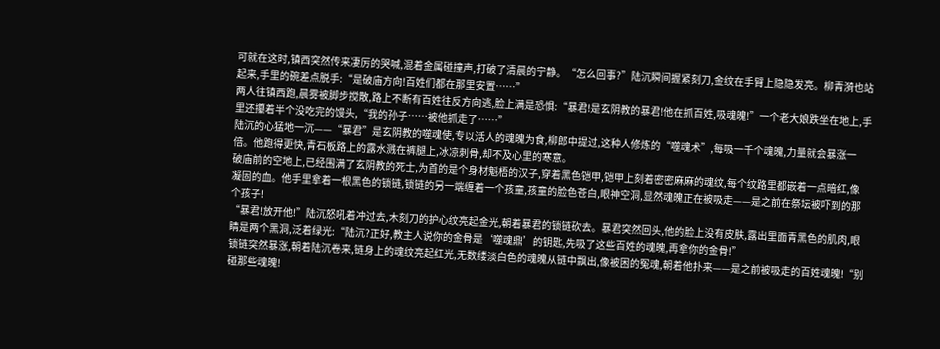可就在这时,镇西突然传来凄厉的哭喊,混着金属碰撞声,打破了清晨的宁静。“怎么回事?”陆沉瞬间握紧刻刀,金纹在手臂上隐隐发亮。柳青漪也站起来,手里的碗差点脱手:“是破庙方向!百姓们都在那里安置……”
两人往镇西跑,晨雾被脚步搅散,路上不断有百姓往反方向逃,脸上满是恐惧:“暴君!是玄阴教的暴君!他在抓百姓,吸魂魄!”一个老大娘跌坐在地上,手里还攥着半个没吃完的馒头,“我的孙子……被他抓走了……”
陆沉的心猛地一沉——“暴君”是玄阴教的噬魂使,专以活人的魂魄为食,柳郎中提过,这种人修炼的“噬魂术”,每吸一千个魂魄,力量就会暴涨一倍。他跑得更快,青石板路上的露水溅在裤腿上,冰凉刺骨,却不及心里的寒意。
破庙前的空地上,已经围满了玄阴教的死士,为首的是个身材魁梧的汉子,穿着黑色铠甲,铠甲上刻着密密麻麻的魂纹,每个纹路里都嵌着一点暗红,像凝固的血。他手里拿着一根黑色的锁链,锁链的另一端缠着一个孩童,孩童的脸色苍白,眼神空洞,显然魂魄正在被吸走——是之前在祭坛被吓到的那个孩子!
“暴君!放开他!”陆沉怒吼着冲过去,木刻刀的护心纹亮起金光,朝着暴君的锁链砍去。暴君突然回头,他的脸上没有皮肤,露出里面青黑色的肌肉,眼睛是两个黑洞,泛着绿光:“陆沉?正好,教主人说你的金骨是‘噬魂鼎’的钥匙,先吸了这些百姓的魂魄,再拿你的金骨!”
锁链突然暴涨,朝着陆沉卷来,链身上的魂纹亮起红光,无数缕淡白色的魂魄从链中飘出,像被困的冤魂,朝着他扑来——是之前被吸走的百姓魂魄!“别碰那些魂魄!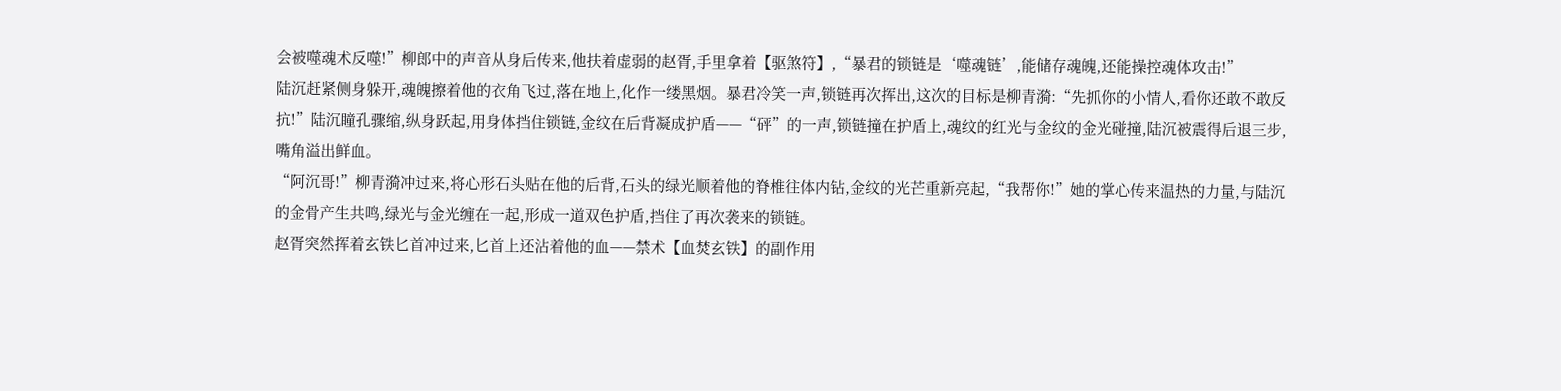会被噬魂术反噬!”柳郎中的声音从身后传来,他扶着虚弱的赵胥,手里拿着【驱煞符】,“暴君的锁链是‘噬魂链’,能储存魂魄,还能操控魂体攻击!”
陆沉赶紧侧身躲开,魂魄擦着他的衣角飞过,落在地上,化作一缕黑烟。暴君冷笑一声,锁链再次挥出,这次的目标是柳青漪:“先抓你的小情人,看你还敢不敢反抗!”陆沉瞳孔骤缩,纵身跃起,用身体挡住锁链,金纹在后背凝成护盾——“砰”的一声,锁链撞在护盾上,魂纹的红光与金纹的金光碰撞,陆沉被震得后退三步,嘴角溢出鲜血。
“阿沉哥!”柳青漪冲过来,将心形石头贴在他的后背,石头的绿光顺着他的脊椎往体内钻,金纹的光芒重新亮起,“我帮你!”她的掌心传来温热的力量,与陆沉的金骨产生共鸣,绿光与金光缠在一起,形成一道双色护盾,挡住了再次袭来的锁链。
赵胥突然挥着玄铁匕首冲过来,匕首上还沾着他的血——禁术【血焚玄铁】的副作用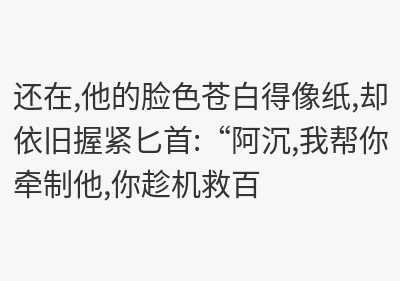还在,他的脸色苍白得像纸,却依旧握紧匕首:“阿沉,我帮你牵制他,你趁机救百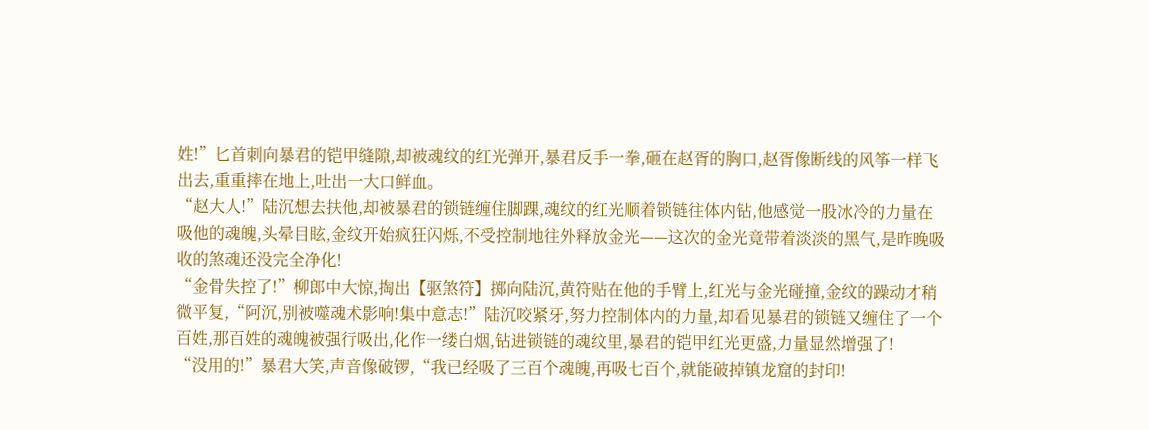姓!”匕首刺向暴君的铠甲缝隙,却被魂纹的红光弹开,暴君反手一拳,砸在赵胥的胸口,赵胥像断线的风筝一样飞出去,重重摔在地上,吐出一大口鲜血。
“赵大人!”陆沉想去扶他,却被暴君的锁链缠住脚踝,魂纹的红光顺着锁链往体内钻,他感觉一股冰冷的力量在吸他的魂魄,头晕目眩,金纹开始疯狂闪烁,不受控制地往外释放金光——这次的金光竟带着淡淡的黑气,是昨晚吸收的煞魂还没完全净化!
“金骨失控了!”柳郎中大惊,掏出【驱煞符】掷向陆沉,黄符贴在他的手臂上,红光与金光碰撞,金纹的躁动才稍微平复,“阿沉,别被噬魂术影响!集中意志!”陆沉咬紧牙,努力控制体内的力量,却看见暴君的锁链又缠住了一个百姓,那百姓的魂魄被强行吸出,化作一缕白烟,钻进锁链的魂纹里,暴君的铠甲红光更盛,力量显然增强了!
“没用的!”暴君大笑,声音像破锣,“我已经吸了三百个魂魄,再吸七百个,就能破掉镇龙窟的封印!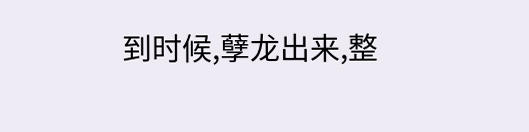到时候,孽龙出来,整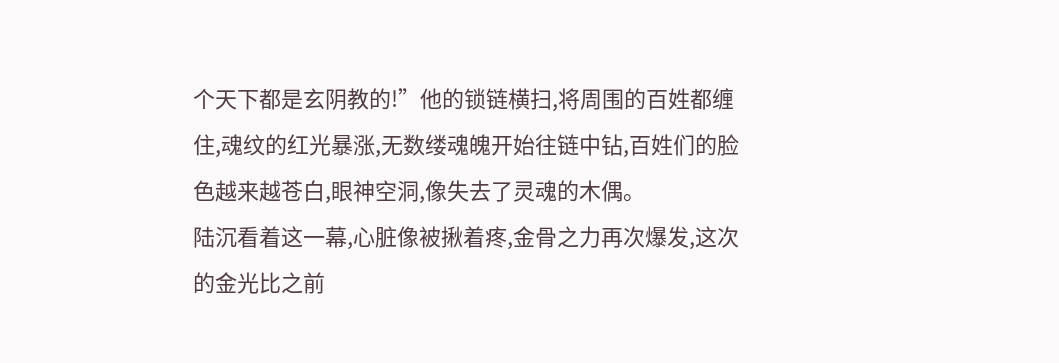个天下都是玄阴教的!”他的锁链横扫,将周围的百姓都缠住,魂纹的红光暴涨,无数缕魂魄开始往链中钻,百姓们的脸色越来越苍白,眼神空洞,像失去了灵魂的木偶。
陆沉看着这一幕,心脏像被揪着疼,金骨之力再次爆发,这次的金光比之前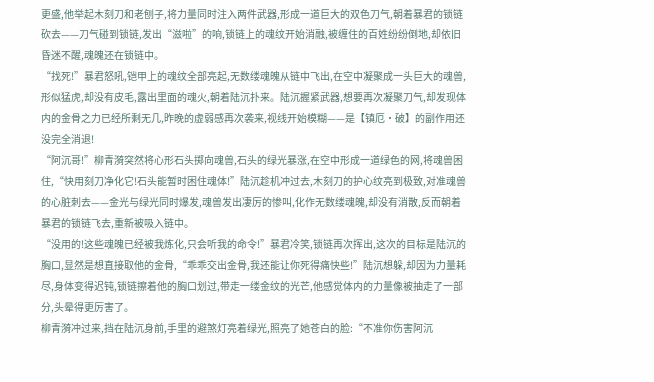更盛,他举起木刻刀和老刨子,将力量同时注入两件武器,形成一道巨大的双色刀气,朝着暴君的锁链砍去——刀气碰到锁链,发出“滋啦”的响,锁链上的魂纹开始消融,被缠住的百姓纷纷倒地,却依旧昏迷不醒,魂魄还在锁链中。
“找死!”暴君怒吼,铠甲上的魂纹全部亮起,无数缕魂魄从链中飞出,在空中凝聚成一头巨大的魂兽,形似猛虎,却没有皮毛,露出里面的魂火,朝着陆沉扑来。陆沉握紧武器,想要再次凝聚刀气,却发现体内的金骨之力已经所剩无几,昨晚的虚弱感再次袭来,视线开始模糊——是【镇厄・破】的副作用还没完全消退!
“阿沉哥!”柳青漪突然将心形石头掷向魂兽,石头的绿光暴涨,在空中形成一道绿色的网,将魂兽困住,“快用刻刀净化它!石头能暂时困住魂体!”陆沉趁机冲过去,木刻刀的护心纹亮到极致,对准魂兽的心脏刺去——金光与绿光同时爆发,魂兽发出凄厉的惨叫,化作无数缕魂魄,却没有消散,反而朝着暴君的锁链飞去,重新被吸入链中。
“没用的!这些魂魄已经被我炼化,只会听我的命令!”暴君冷笑,锁链再次挥出,这次的目标是陆沉的胸口,显然是想直接取他的金骨,“乖乖交出金骨,我还能让你死得痛快些!”陆沉想躲,却因为力量耗尽,身体变得迟钝,锁链擦着他的胸口划过,带走一缕金纹的光芒,他感觉体内的力量像被抽走了一部分,头晕得更厉害了。
柳青漪冲过来,挡在陆沉身前,手里的避煞灯亮着绿光,照亮了她苍白的脸:“不准你伤害阿沉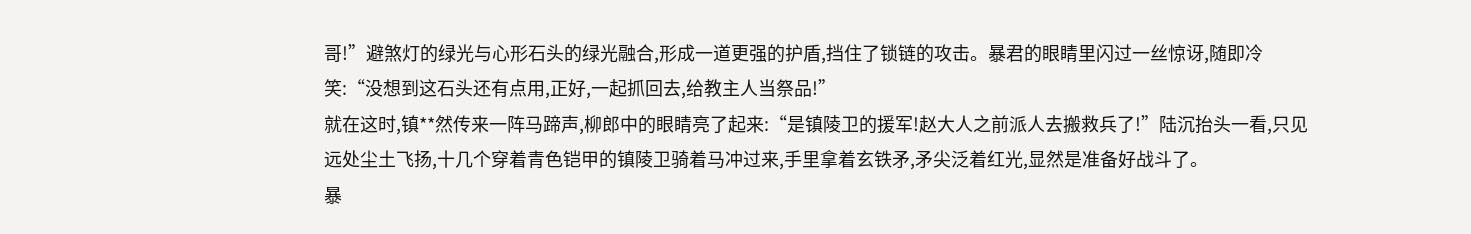哥!”避煞灯的绿光与心形石头的绿光融合,形成一道更强的护盾,挡住了锁链的攻击。暴君的眼睛里闪过一丝惊讶,随即冷笑:“没想到这石头还有点用,正好,一起抓回去,给教主人当祭品!”
就在这时,镇**然传来一阵马蹄声,柳郎中的眼睛亮了起来:“是镇陵卫的援军!赵大人之前派人去搬救兵了!”陆沉抬头一看,只见远处尘土飞扬,十几个穿着青色铠甲的镇陵卫骑着马冲过来,手里拿着玄铁矛,矛尖泛着红光,显然是准备好战斗了。
暴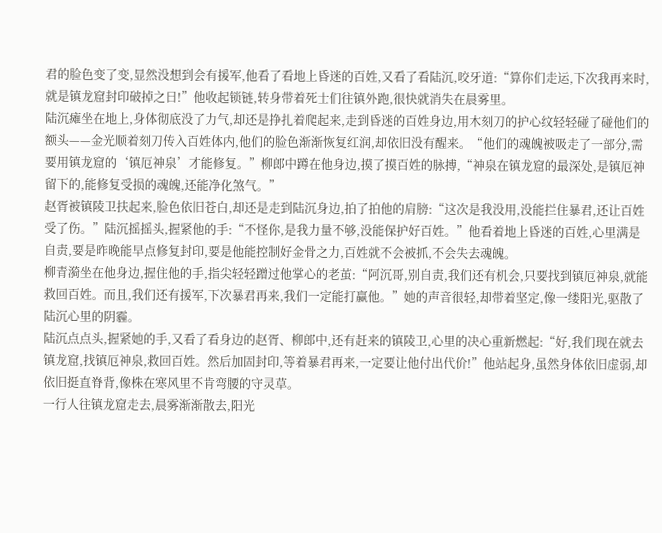君的脸色变了变,显然没想到会有援军,他看了看地上昏迷的百姓,又看了看陆沉,咬牙道:“算你们走运,下次我再来时,就是镇龙窟封印破掉之日!”他收起锁链,转身带着死士们往镇外跑,很快就消失在晨雾里。
陆沉瘫坐在地上,身体彻底没了力气,却还是挣扎着爬起来,走到昏迷的百姓身边,用木刻刀的护心纹轻轻碰了碰他们的额头——金光顺着刻刀传入百姓体内,他们的脸色渐渐恢复红润,却依旧没有醒来。“他们的魂魄被吸走了一部分,需要用镇龙窟的‘镇厄神泉’才能修复。”柳郎中蹲在他身边,摸了摸百姓的脉搏,“神泉在镇龙窟的最深处,是镇厄神留下的,能修复受损的魂魄,还能净化煞气。”
赵胥被镇陵卫扶起来,脸色依旧苍白,却还是走到陆沉身边,拍了拍他的肩膀:“这次是我没用,没能拦住暴君,还让百姓受了伤。”陆沉摇摇头,握紧他的手:“不怪你,是我力量不够,没能保护好百姓。”他看着地上昏迷的百姓,心里满是自责,要是昨晚能早点修复封印,要是他能控制好金骨之力,百姓就不会被抓,不会失去魂魄。
柳青漪坐在他身边,握住他的手,指尖轻轻蹭过他掌心的老茧:“阿沉哥,别自责,我们还有机会,只要找到镇厄神泉,就能救回百姓。而且,我们还有援军,下次暴君再来,我们一定能打赢他。”她的声音很轻,却带着坚定,像一缕阳光,驱散了陆沉心里的阴霾。
陆沉点点头,握紧她的手,又看了看身边的赵胥、柳郎中,还有赶来的镇陵卫,心里的决心重新燃起:“好,我们现在就去镇龙窟,找镇厄神泉,救回百姓。然后加固封印,等着暴君再来,一定要让他付出代价!”他站起身,虽然身体依旧虚弱,却依旧挺直脊背,像株在寒风里不肯弯腰的守灵草。
一行人往镇龙窟走去,晨雾渐渐散去,阳光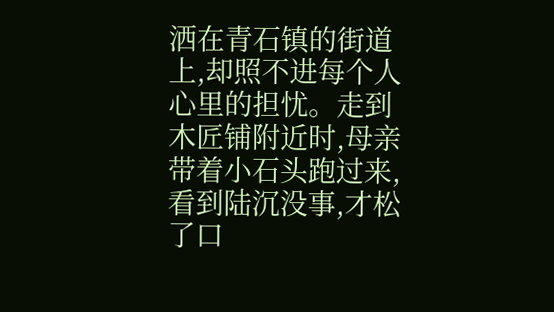洒在青石镇的街道上,却照不进每个人心里的担忧。走到木匠铺附近时,母亲带着小石头跑过来,看到陆沉没事,才松了口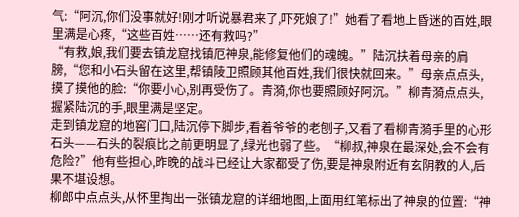气:“阿沉,你们没事就好!刚才听说暴君来了,吓死娘了!”她看了看地上昏迷的百姓,眼里满是心疼,“这些百姓……还有救吗?”
“有救,娘,我们要去镇龙窟找镇厄神泉,能修复他们的魂魄。”陆沉扶着母亲的肩膀,“您和小石头留在这里,帮镇陵卫照顾其他百姓,我们很快就回来。”母亲点点头,摸了摸他的脸:“你要小心,别再受伤了。青漪,你也要照顾好阿沉。”柳青漪点点头,握紧陆沉的手,眼里满是坚定。
走到镇龙窟的地窖门口,陆沉停下脚步,看着爷爷的老刨子,又看了看柳青漪手里的心形石头——石头的裂痕比之前更明显了,绿光也弱了些。“柳叔,神泉在最深处,会不会有危险?”他有些担心,昨晚的战斗已经让大家都受了伤,要是神泉附近有玄阴教的人,后果不堪设想。
柳郎中点点头,从怀里掏出一张镇龙窟的详细地图,上面用红笔标出了神泉的位置:“神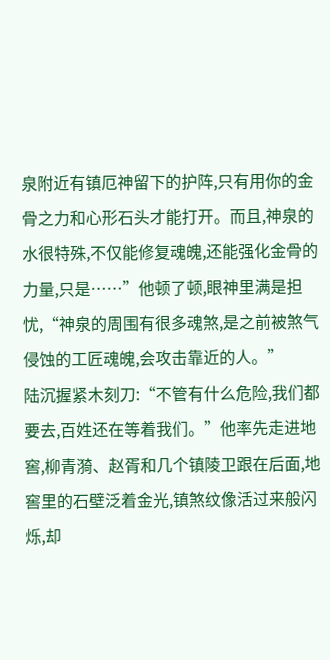泉附近有镇厄神留下的护阵,只有用你的金骨之力和心形石头才能打开。而且,神泉的水很特殊,不仅能修复魂魄,还能强化金骨的力量,只是……”他顿了顿,眼神里满是担忧,“神泉的周围有很多魂煞,是之前被煞气侵蚀的工匠魂魄,会攻击靠近的人。”
陆沉握紧木刻刀:“不管有什么危险,我们都要去,百姓还在等着我们。”他率先走进地窖,柳青漪、赵胥和几个镇陵卫跟在后面,地窖里的石壁泛着金光,镇煞纹像活过来般闪烁,却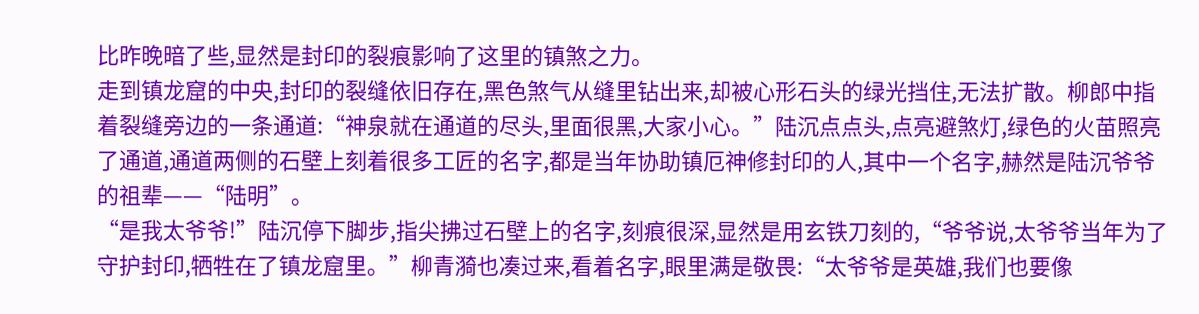比昨晚暗了些,显然是封印的裂痕影响了这里的镇煞之力。
走到镇龙窟的中央,封印的裂缝依旧存在,黑色煞气从缝里钻出来,却被心形石头的绿光挡住,无法扩散。柳郎中指着裂缝旁边的一条通道:“神泉就在通道的尽头,里面很黑,大家小心。”陆沉点点头,点亮避煞灯,绿色的火苗照亮了通道,通道两侧的石壁上刻着很多工匠的名字,都是当年协助镇厄神修封印的人,其中一个名字,赫然是陆沉爷爷的祖辈——“陆明”。
“是我太爷爷!”陆沉停下脚步,指尖拂过石壁上的名字,刻痕很深,显然是用玄铁刀刻的,“爷爷说,太爷爷当年为了守护封印,牺牲在了镇龙窟里。”柳青漪也凑过来,看着名字,眼里满是敬畏:“太爷爷是英雄,我们也要像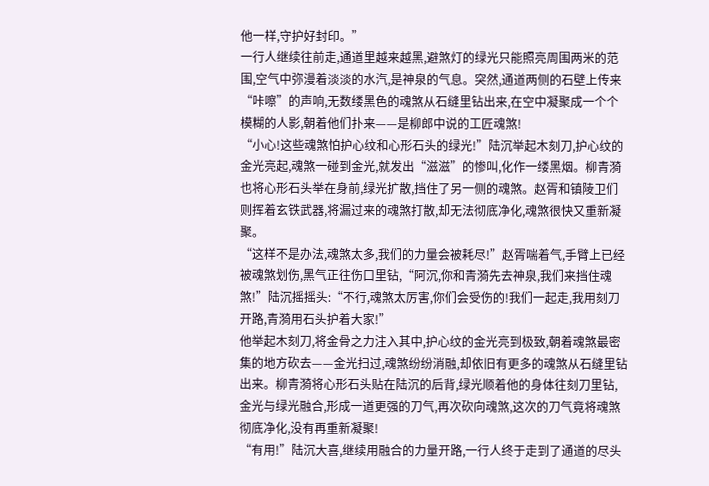他一样,守护好封印。”
一行人继续往前走,通道里越来越黑,避煞灯的绿光只能照亮周围两米的范围,空气中弥漫着淡淡的水汽,是神泉的气息。突然,通道两侧的石壁上传来“咔嚓”的声响,无数缕黑色的魂煞从石缝里钻出来,在空中凝聚成一个个模糊的人影,朝着他们扑来——是柳郎中说的工匠魂煞!
“小心!这些魂煞怕护心纹和心形石头的绿光!”陆沉举起木刻刀,护心纹的金光亮起,魂煞一碰到金光,就发出“滋滋”的惨叫,化作一缕黑烟。柳青漪也将心形石头举在身前,绿光扩散,挡住了另一侧的魂煞。赵胥和镇陵卫们则挥着玄铁武器,将漏过来的魂煞打散,却无法彻底净化,魂煞很快又重新凝聚。
“这样不是办法,魂煞太多,我们的力量会被耗尽!”赵胥喘着气,手臂上已经被魂煞划伤,黑气正往伤口里钻,“阿沉,你和青漪先去神泉,我们来挡住魂煞!”陆沉摇摇头:“不行,魂煞太厉害,你们会受伤的!我们一起走,我用刻刀开路,青漪用石头护着大家!”
他举起木刻刀,将金骨之力注入其中,护心纹的金光亮到极致,朝着魂煞最密集的地方砍去——金光扫过,魂煞纷纷消融,却依旧有更多的魂煞从石缝里钻出来。柳青漪将心形石头贴在陆沉的后背,绿光顺着他的身体往刻刀里钻,金光与绿光融合,形成一道更强的刀气,再次砍向魂煞,这次的刀气竟将魂煞彻底净化,没有再重新凝聚!
“有用!”陆沉大喜,继续用融合的力量开路,一行人终于走到了通道的尽头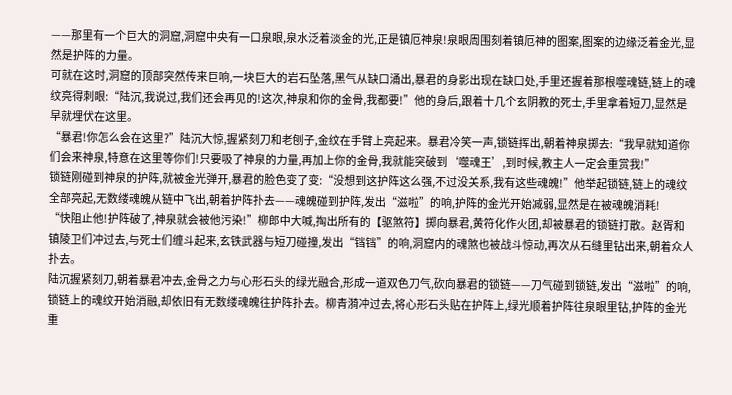——那里有一个巨大的洞窟,洞窟中央有一口泉眼,泉水泛着淡金的光,正是镇厄神泉!泉眼周围刻着镇厄神的图案,图案的边缘泛着金光,显然是护阵的力量。
可就在这时,洞窟的顶部突然传来巨响,一块巨大的岩石坠落,黑气从缺口涌出,暴君的身影出现在缺口处,手里还握着那根噬魂链,链上的魂纹亮得刺眼:“陆沉,我说过,我们还会再见的!这次,神泉和你的金骨,我都要!”他的身后,跟着十几个玄阴教的死士,手里拿着短刀,显然是早就埋伏在这里。
“暴君!你怎么会在这里?”陆沉大惊,握紧刻刀和老刨子,金纹在手臂上亮起来。暴君冷笑一声,锁链挥出,朝着神泉掷去:“我早就知道你们会来神泉,特意在这里等你们!只要吸了神泉的力量,再加上你的金骨,我就能突破到‘噬魂王’,到时候,教主人一定会重赏我!”
锁链刚碰到神泉的护阵,就被金光弹开,暴君的脸色变了变:“没想到这护阵这么强,不过没关系,我有这些魂魄!”他举起锁链,链上的魂纹全部亮起,无数缕魂魄从链中飞出,朝着护阵扑去——魂魄碰到护阵,发出“滋啦”的响,护阵的金光开始减弱,显然是在被魂魄消耗!
“快阻止他!护阵破了,神泉就会被他污染!”柳郎中大喊,掏出所有的【驱煞符】掷向暴君,黄符化作火团,却被暴君的锁链打散。赵胥和镇陵卫们冲过去,与死士们缠斗起来,玄铁武器与短刀碰撞,发出“铛铛”的响,洞窟内的魂煞也被战斗惊动,再次从石缝里钻出来,朝着众人扑去。
陆沉握紧刻刀,朝着暴君冲去,金骨之力与心形石头的绿光融合,形成一道双色刀气,砍向暴君的锁链——刀气碰到锁链,发出“滋啦”的响,锁链上的魂纹开始消融,却依旧有无数缕魂魄往护阵扑去。柳青漪冲过去,将心形石头贴在护阵上,绿光顺着护阵往泉眼里钻,护阵的金光重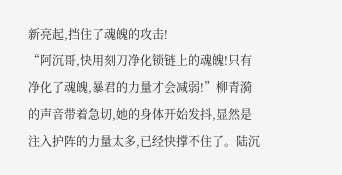新亮起,挡住了魂魄的攻击!
“阿沉哥,快用刻刀净化锁链上的魂魄!只有净化了魂魄,暴君的力量才会减弱!”柳青漪的声音带着急切,她的身体开始发抖,显然是注入护阵的力量太多,已经快撑不住了。陆沉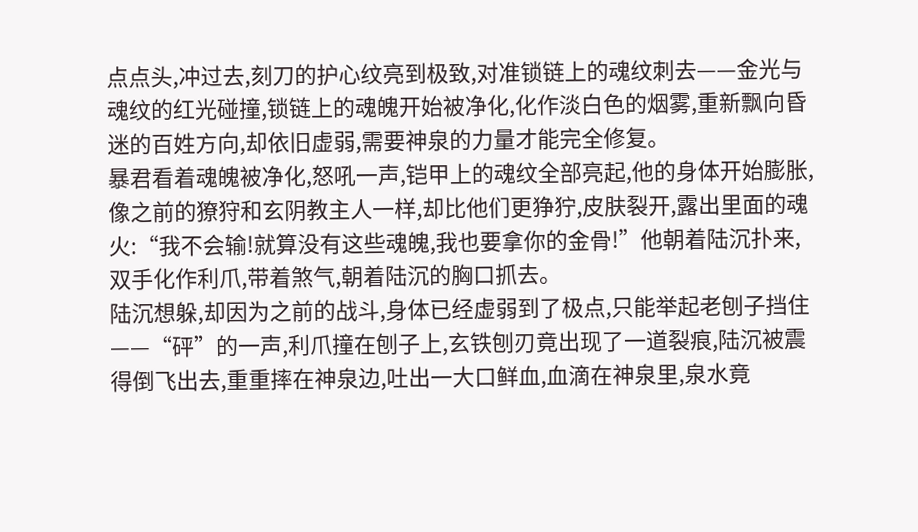点点头,冲过去,刻刀的护心纹亮到极致,对准锁链上的魂纹刺去——金光与魂纹的红光碰撞,锁链上的魂魄开始被净化,化作淡白色的烟雾,重新飘向昏迷的百姓方向,却依旧虚弱,需要神泉的力量才能完全修复。
暴君看着魂魄被净化,怒吼一声,铠甲上的魂纹全部亮起,他的身体开始膨胀,像之前的獠狩和玄阴教主人一样,却比他们更狰狞,皮肤裂开,露出里面的魂火:“我不会输!就算没有这些魂魄,我也要拿你的金骨!”他朝着陆沉扑来,双手化作利爪,带着煞气,朝着陆沉的胸口抓去。
陆沉想躲,却因为之前的战斗,身体已经虚弱到了极点,只能举起老刨子挡住——“砰”的一声,利爪撞在刨子上,玄铁刨刃竟出现了一道裂痕,陆沉被震得倒飞出去,重重摔在神泉边,吐出一大口鲜血,血滴在神泉里,泉水竟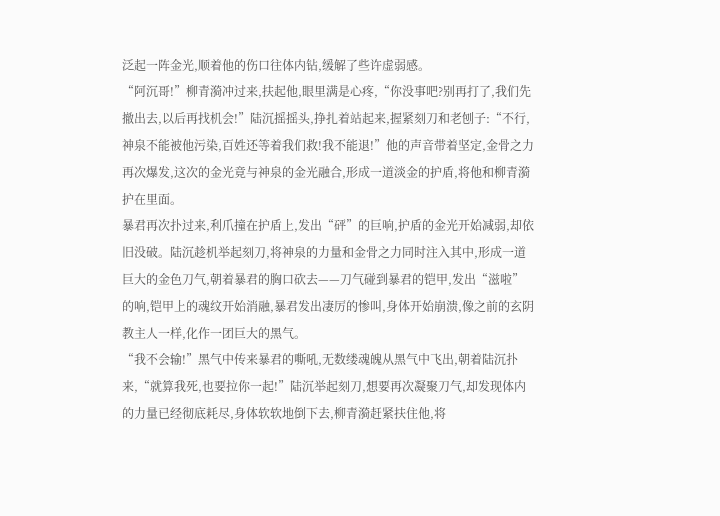泛起一阵金光,顺着他的伤口往体内钻,缓解了些许虚弱感。
“阿沉哥!”柳青漪冲过来,扶起他,眼里满是心疼,“你没事吧?别再打了,我们先撤出去,以后再找机会!”陆沉摇摇头,挣扎着站起来,握紧刻刀和老刨子:“不行,神泉不能被他污染,百姓还等着我们救!我不能退!”他的声音带着坚定,金骨之力再次爆发,这次的金光竟与神泉的金光融合,形成一道淡金的护盾,将他和柳青漪护在里面。
暴君再次扑过来,利爪撞在护盾上,发出“砰”的巨响,护盾的金光开始减弱,却依旧没破。陆沉趁机举起刻刀,将神泉的力量和金骨之力同时注入其中,形成一道巨大的金色刀气,朝着暴君的胸口砍去——刀气碰到暴君的铠甲,发出“滋啦”的响,铠甲上的魂纹开始消融,暴君发出凄厉的惨叫,身体开始崩溃,像之前的玄阴教主人一样,化作一团巨大的黑气。
“我不会输!”黑气中传来暴君的嘶吼,无数缕魂魄从黑气中飞出,朝着陆沉扑来,“就算我死,也要拉你一起!”陆沉举起刻刀,想要再次凝聚刀气,却发现体内的力量已经彻底耗尽,身体软软地倒下去,柳青漪赶紧扶住他,将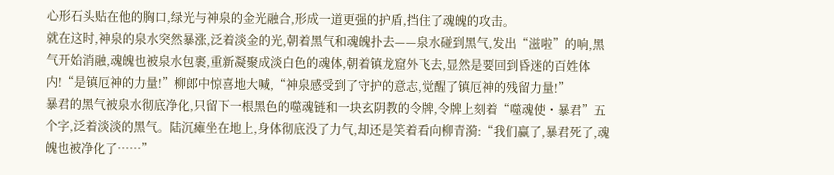心形石头贴在他的胸口,绿光与神泉的金光融合,形成一道更强的护盾,挡住了魂魄的攻击。
就在这时,神泉的泉水突然暴涨,泛着淡金的光,朝着黑气和魂魄扑去——泉水碰到黑气,发出“滋啦”的响,黑气开始消融,魂魄也被泉水包裹,重新凝聚成淡白色的魂体,朝着镇龙窟外飞去,显然是要回到昏迷的百姓体内!“是镇厄神的力量!”柳郎中惊喜地大喊,“神泉感受到了守护的意志,觉醒了镇厄神的残留力量!”
暴君的黑气被泉水彻底净化,只留下一根黑色的噬魂链和一块玄阴教的令牌,令牌上刻着“噬魂使・暴君”五个字,泛着淡淡的黑气。陆沉瘫坐在地上,身体彻底没了力气,却还是笑着看向柳青漪:“我们赢了,暴君死了,魂魄也被净化了……”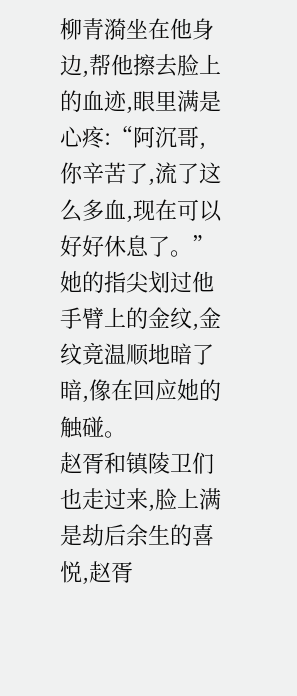柳青漪坐在他身边,帮他擦去脸上的血迹,眼里满是心疼:“阿沉哥,你辛苦了,流了这么多血,现在可以好好休息了。”她的指尖划过他手臂上的金纹,金纹竟温顺地暗了暗,像在回应她的触碰。
赵胥和镇陵卫们也走过来,脸上满是劫后余生的喜悦,赵胥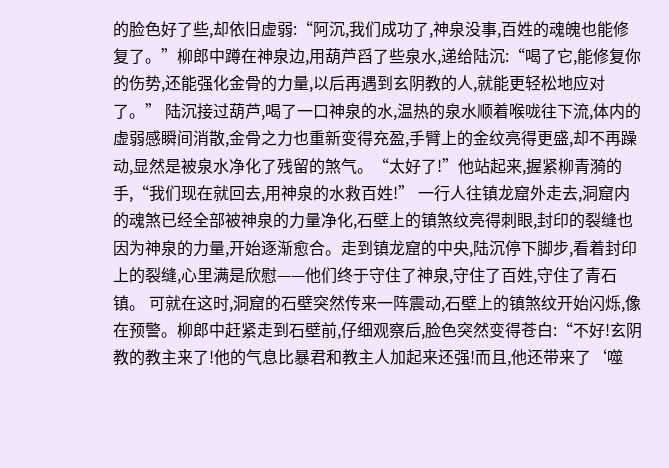的脸色好了些,却依旧虚弱:“阿沉,我们成功了,神泉没事,百姓的魂魄也能修复了。”柳郎中蹲在神泉边,用葫芦舀了些泉水,递给陆沉:“喝了它,能修复你的伤势,还能强化金骨的力量,以后再遇到玄阴教的人,就能更轻松地应对了。” 陆沉接过葫芦,喝了一口神泉的水,温热的泉水顺着喉咙往下流,体内的虚弱感瞬间消散,金骨之力也重新变得充盈,手臂上的金纹亮得更盛,却不再躁动,显然是被泉水净化了残留的煞气。“太好了!”他站起来,握紧柳青漪的手,“我们现在就回去,用神泉的水救百姓!” 一行人往镇龙窟外走去,洞窟内的魂煞已经全部被神泉的力量净化,石壁上的镇煞纹亮得刺眼,封印的裂缝也因为神泉的力量,开始逐渐愈合。走到镇龙窟的中央,陆沉停下脚步,看着封印上的裂缝,心里满是欣慰——他们终于守住了神泉,守住了百姓,守住了青石镇。 可就在这时,洞窟的石壁突然传来一阵震动,石壁上的镇煞纹开始闪烁,像在预警。柳郎中赶紧走到石壁前,仔细观察后,脸色突然变得苍白:“不好!玄阴教的教主来了!他的气息比暴君和教主人加起来还强!而且,他还带来了‘噬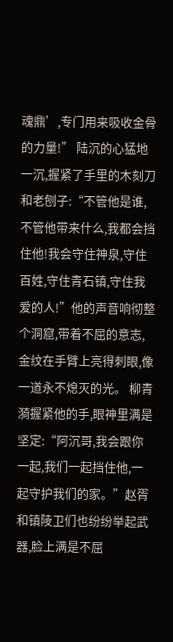魂鼎’,专门用来吸收金骨的力量!” 陆沉的心猛地一沉,握紧了手里的木刻刀和老刨子:“不管他是谁,不管他带来什么,我都会挡住他!我会守住神泉,守住百姓,守住青石镇,守住我爱的人!”他的声音响彻整个洞窟,带着不屈的意志,金纹在手臂上亮得刺眼,像一道永不熄灭的光。 柳青漪握紧他的手,眼神里满是坚定:“阿沉哥,我会跟你一起,我们一起挡住他,一起守护我们的家。”赵胥和镇陵卫们也纷纷举起武器,脸上满是不屈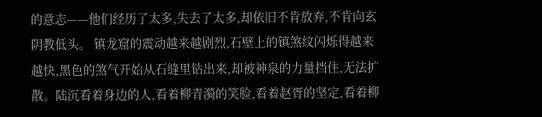的意志——他们经历了太多,失去了太多,却依旧不肯放弃,不肯向玄阴教低头。 镇龙窟的震动越来越剧烈,石壁上的镇煞纹闪烁得越来越快,黑色的煞气开始从石缝里钻出来,却被神泉的力量挡住,无法扩散。陆沉看着身边的人,看着柳青漪的笑脸,看着赵胥的坚定,看着柳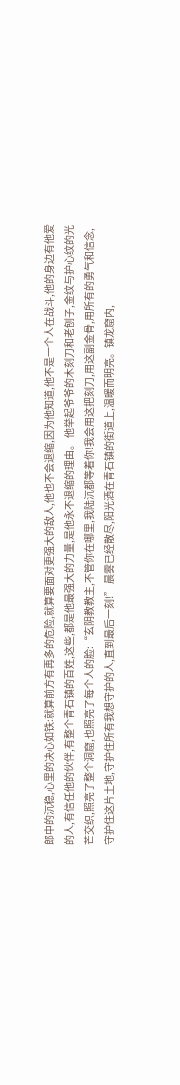郎中的沉稳,心里的决心如铁:就算前方有再多的危险,就算要面对更强大的敌人,他也不会退缩,因为他知道,他不是一个人在战斗,他的身边有他爱的人,有信任他的伙伴,有整个青石镇的百姓,这些,都是他最强大的力量,是他永不退缩的理由。 他举起爷爷的木刻刀和老刨子,金纹与护心纹的光芒交织,照亮了整个洞窟,也照亮了每个人的脸:“玄阴教教主,不管你在哪里,我陆沉都等着你!我会用这把刻刀,用这副金骨,用所有的勇气和信念,守护住这片土地,守护住所有我想守护的人,直到最后一刻!” 晨雾已经散尽,阳光洒在青石镇的街道上,温暖而明亮。镇龙窟内,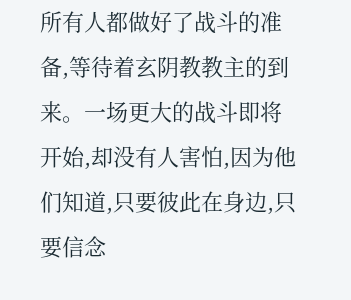所有人都做好了战斗的准备,等待着玄阴教教主的到来。一场更大的战斗即将开始,却没有人害怕,因为他们知道,只要彼此在身边,只要信念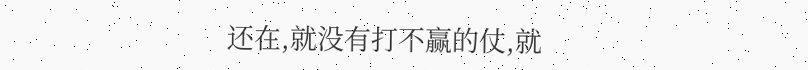还在,就没有打不赢的仗,就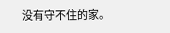没有守不住的家。